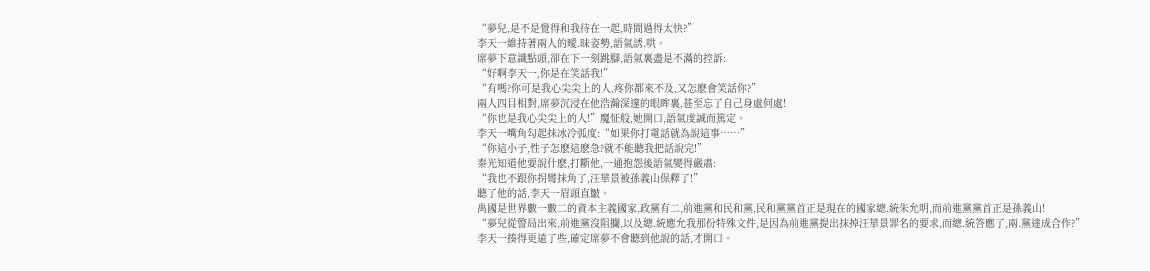“夢兒,是不是覺得和我待在一起,時間過得太快?”
李天一維持著兩人的曖.昧姿勢,語氣誘.哄。
席夢下意識點頭,卻在下一刻跳腳,語氣裏盡是不滿的控訴:
“好啊李天一,你是在笑話我!”
“有嗎?你可是我心尖尖上的人,疼你都來不及,又怎麽會笑話你?”
兩人四目相對,席夢沉浸在他浩瀚深邃的眼眸裏,甚至忘了自己身處何處!
“你也是我心尖尖上的人!”魔怔般,她開口,語氣虔誠而篤定。
李天一嘴角勾起抹冰冷弧度:“如果你打電話就為說這事……”
“你這小子,性子怎麽這麽急?就不能聽我把話說完!”
秦光知道他要說什麽,打斷他,一通抱怨後語氣變得嚴肅:
“我也不跟你拐彎抹角了,汪華景被孫義山保釋了!”
聽了他的話,李天一眉頭直皺。
禹國是世界數一數二的資本主義國家,政黨有二,前進黨和民和黨,民和黨黨首正是現在的國家總.統朱允明,而前進黨黨首正是孫義山!
“夢兒從警局出來,前進黨沒阻攔,以及總.統應允我那份特殊文件,是因為前進黨提出抹掉汪華景罪名的要求,而總.統答應了,兩.黨達成合作?”
李天一揍得更遠了些,確定席夢不會聽到他說的話,才開口。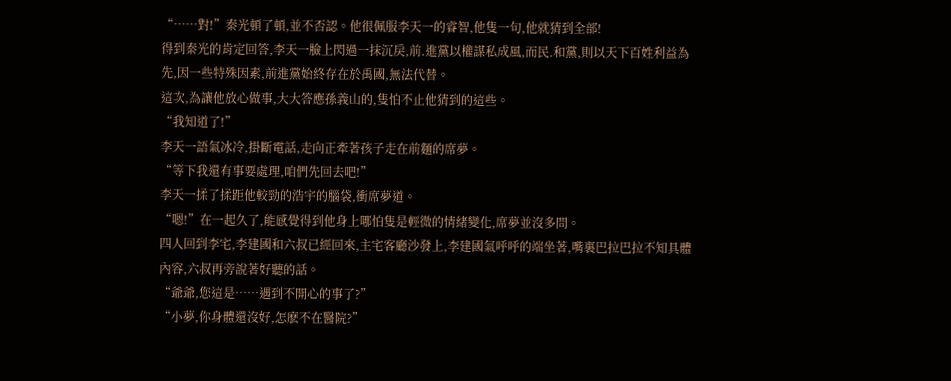“……對!”秦光頓了頓,並不否認。他很佩服李天一的睿智,他隻一句,他就猜到全部!
得到秦光的肯定回答,李天一臉上閃過一抹沉戾,前.進黨以權謀私成風,而民.和黨,則以天下百姓利益為先,因一些特殊因素,前進黨始終存在於禹國,無法代替。
這次,為讓他放心做事,大大答應孫義山的,隻怕不止他猜到的這些。
“我知道了!”
李天一語氣冰冷,掛斷電話,走向正牽著孩子走在前麵的席夢。
“等下我還有事要處理,咱們先回去吧!”
李天一揉了揉距他較勁的浩宇的腦袋,衝席夢道。
“嗯!”在一起久了,能感覺得到他身上哪怕隻是輕微的情緒變化,席夢並沒多問。
四人回到李宅,李建國和六叔已經回來,主宅客廳沙發上,李建國氣呼呼的端坐著,嘴裏巴拉巴拉不知具體內容,六叔再旁說著好聽的話。
“爺爺,您這是……遇到不開心的事了?”
“小夢,你身體還沒好,怎麽不在醫院?”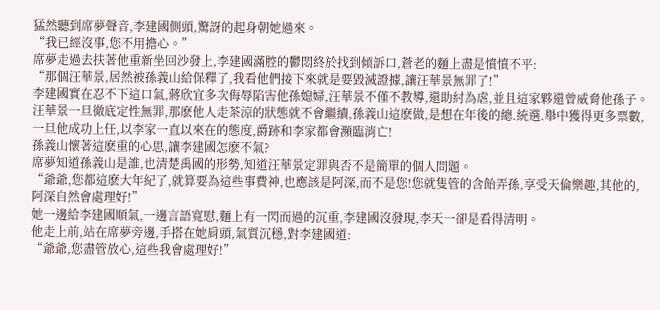猛然聽到席夢聲音,李建國側頭,驚訝的起身朝她過來。
“我已經沒事,您不用擔心。”
席夢走過去扶著他重新坐回沙發上,李建國滿腔的鬱悶終於找到傾訴口,蒼老的麵上盡是憤憤不平:
“那個汪華景,居然被孫義山給保釋了,我看他們接下來就是要毀滅證據,讓汪華景無罪了!”
李建國實在忍不下這口氣,蔣欣宜多次侮辱陷害他孫媳婦,汪華景不僅不教導,還助紂為虐,並且這家夥還曾威脅他孫子。
汪華景一旦徹底定性無罪,那麽他人走茶涼的狀態就不會繼續,孫義山這麽做,是想在年後的總.統選.舉中獲得更多票數,一旦他成功上任,以李家一直以來在的態度,爵跡和李家都會瀕臨消亡!
孫義山懷著這麽重的心思,讓李建國怎麽不氣?
席夢知道孫義山是誰,也清楚禹國的形勢,知道汪華景定罪與否不是簡單的個人問題。
“爺爺,您都這麽大年紀了,就算要為這些事費神,也應該是阿深,而不是您!您就隻管的含飴弄孫,享受天倫樂趣,其他的,阿深自然會處理好!”
她一邊給李建國順氣,一邊言語寬慰,麵上有一閃而過的沉重,李建國沒發現,李天一卻是看得清明。
他走上前,站在席夢旁邊,手搭在她肩頭,氣質沉穩,對李建國道:
“爺爺,您盡管放心,這些我會處理好!”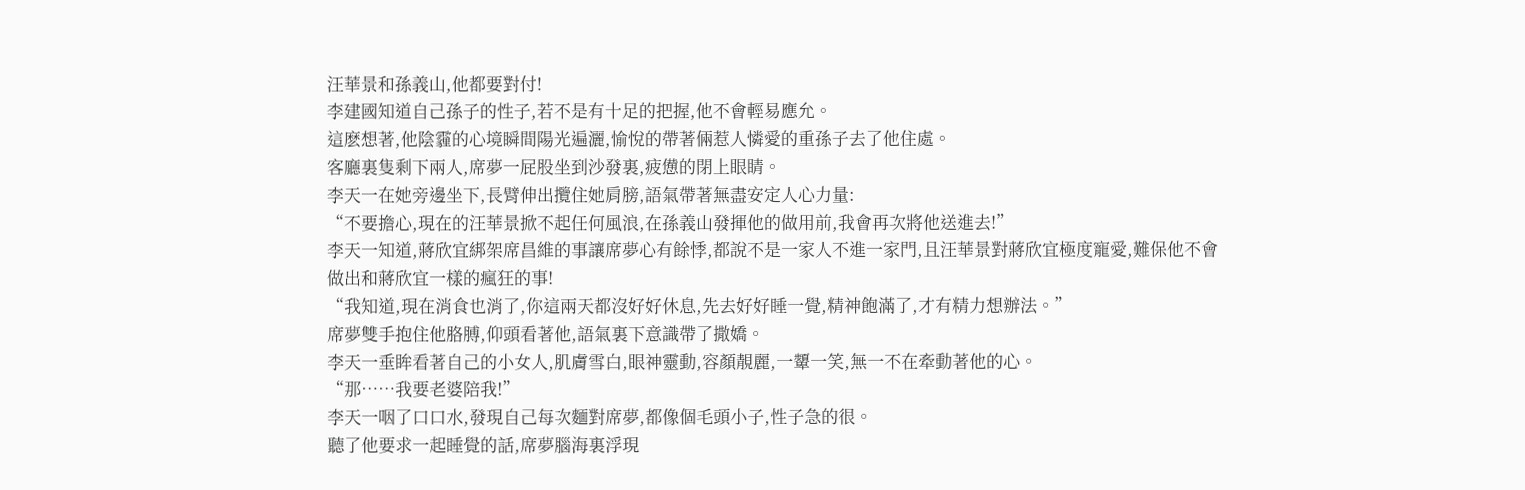汪華景和孫義山,他都要對付!
李建國知道自己孫子的性子,若不是有十足的把握,他不會輕易應允。
這麽想著,他陰霾的心境瞬間陽光遍灑,愉悅的帶著倆惹人憐愛的重孫子去了他住處。
客廳裏隻剩下兩人,席夢一屁股坐到沙發裏,疲憊的閉上眼睛。
李天一在她旁邊坐下,長臂伸出攬住她肩膀,語氣帶著無盡安定人心力量:
“不要擔心,現在的汪華景掀不起任何風浪,在孫義山發揮他的做用前,我會再次將他送進去!”
李天一知道,蔣欣宜綁架席昌維的事讓席夢心有餘悸,都說不是一家人不進一家門,且汪華景對蔣欣宜極度寵愛,難保他不會做出和蔣欣宜一樣的瘋狂的事!
“我知道,現在消食也消了,你這兩天都沒好好休息,先去好好睡一覺,精神飽滿了,才有精力想辦法。”
席夢雙手抱住他胳膊,仰頭看著他,語氣裏下意識帶了撒嬌。
李天一垂眸看著自己的小女人,肌膚雪白,眼神靈動,容顏靚麗,一顰一笑,無一不在牽動著他的心。
“那……我要老婆陪我!”
李天一咽了口口水,發現自己每次麵對席夢,都像個毛頭小子,性子急的很。
聽了他要求一起睡覺的話,席夢腦海裏浮現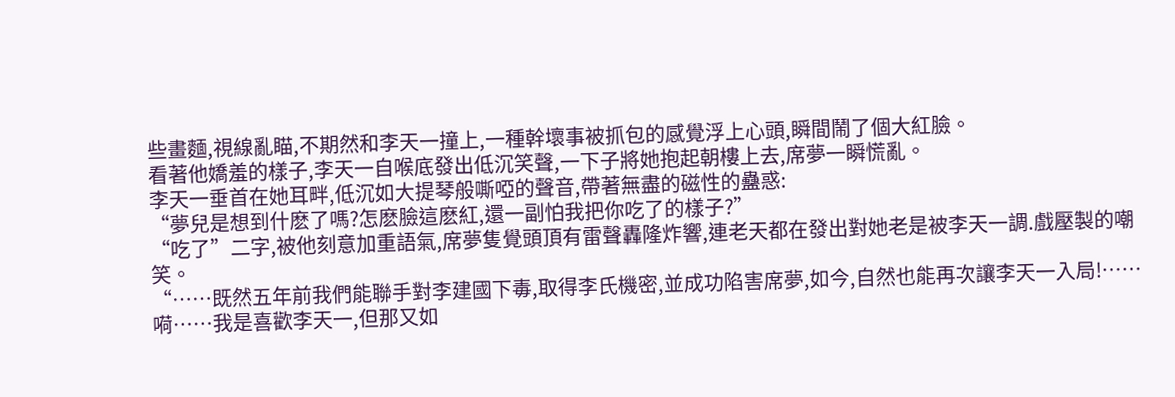些畫麵,視線亂瞄,不期然和李天一撞上,一種幹壞事被抓包的感覺浮上心頭,瞬間鬧了個大紅臉。
看著他嬌羞的樣子,李天一自喉底發出低沉笑聲,一下子將她抱起朝樓上去,席夢一瞬慌亂。
李天一垂首在她耳畔,低沉如大提琴般嘶啞的聲音,帶著無盡的磁性的蠱惑:
“夢兒是想到什麽了嗎?怎麽臉這麽紅,還一副怕我把你吃了的樣子?”
“吃了”二字,被他刻意加重語氣,席夢隻覺頭頂有雷聲轟隆炸響,連老天都在發出對她老是被李天一調.戲壓製的嘲笑。
“……既然五年前我們能聯手對李建國下毒,取得李氏機密,並成功陷害席夢,如今,自然也能再次讓李天一入局!……嗬……我是喜歡李天一,但那又如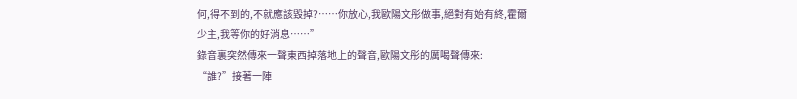何,得不到的,不就應該毀掉?……你放心,我歐陽文彤做事,絕對有始有終,霍爾少主,我等你的好消息……”
錄音裏突然傳來一聲東西掉落地上的聲音,歐陽文彤的厲喝聲傳來:
“誰?”接著一陣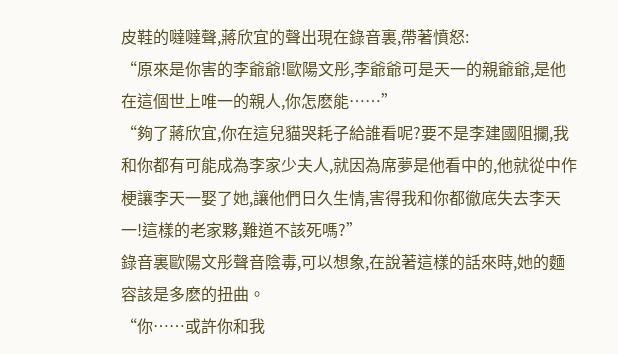皮鞋的噠噠聲,蔣欣宜的聲出現在錄音裏,帶著憤怒:
“原來是你害的李爺爺!歐陽文彤,李爺爺可是天一的親爺爺,是他在這個世上唯一的親人,你怎麽能……”
“夠了蔣欣宜,你在這兒貓哭耗子給誰看呢?要不是李建國阻攔,我和你都有可能成為李家少夫人,就因為席夢是他看中的,他就從中作梗讓李天一娶了她,讓他們日久生情,害得我和你都徹底失去李天一!這樣的老家夥,難道不該死嗎?”
錄音裏歐陽文彤聲音陰毒,可以想象,在說著這樣的話來時,她的麵容該是多麽的扭曲。
“你……或許你和我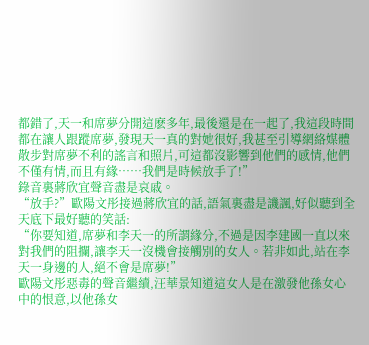都錯了,天一和席夢分開這麽多年,最後還是在一起了,我這段時間都在讓人跟蹤席夢,發現天一真的對她很好,我甚至引導網絡媒體散步對席夢不利的謠言和照片,可這都沒影響到他們的感情,他們不僅有情,而且有緣……我們是時候放手了!”
錄音裏蔣欣宜聲音盡是哀戚。
“放手?”歐陽文彤接過蔣欣宜的話,語氣裏盡是譏諷,好似聽到全天底下最好聽的笑話:
“你要知道,席夢和李天一的所謂緣分,不過是因李建國一直以來對我們的阻攔,讓李天一沒機會接觸別的女人。若非如此,站在李天一身邊的人,絕不會是席夢!”
歐陽文彤惡毒的聲音繼續,汪華景知道這女人是在激發他孫女心中的恨意,以他孫女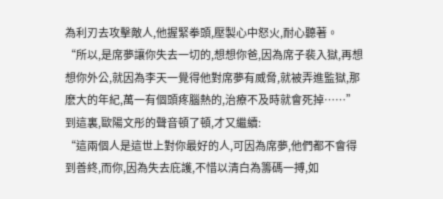為利刃去攻擊敵人,他握緊拳頭,壓製心中怒火,耐心聽著。
“所以,是席夢讓你失去一切的,想想你爸,因為席子裴入獄,再想想你外公,就因為李天一覺得他對席夢有威脅,就被弄進監獄,那麽大的年紀,萬一有個頭疼腦熱的,治療不及時就會死掉……”
到這裏,歐陽文彤的聲音頓了頓,才又繼續:
“這兩個人是這世上對你最好的人,可因為席夢,他們都不會得到善終,而你,因為失去庇護,不惜以清白為籌碼一搏,如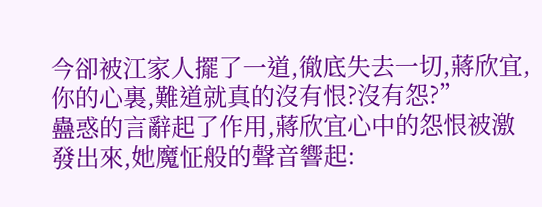今卻被江家人擺了一道,徹底失去一切,蔣欣宜,你的心裏,難道就真的沒有恨?沒有怨?”
蠱惑的言辭起了作用,蔣欣宜心中的怨恨被激發出來,她魔怔般的聲音響起: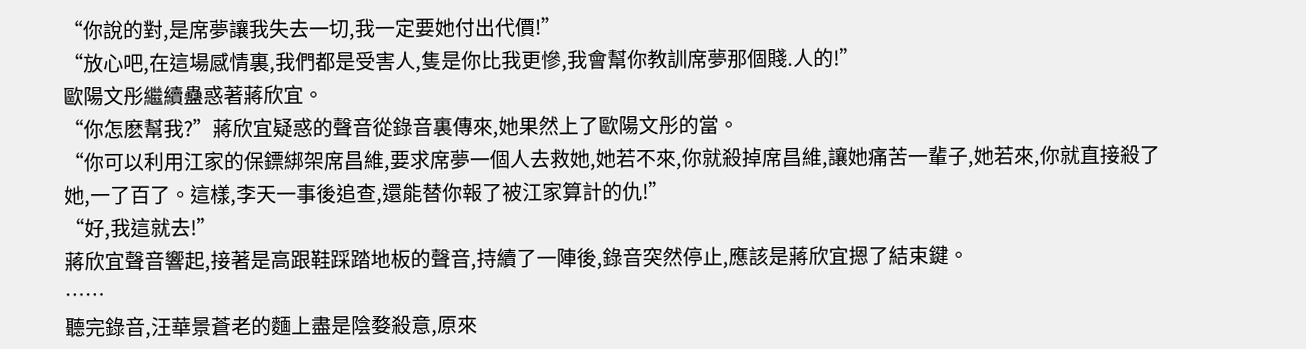“你說的對,是席夢讓我失去一切,我一定要她付出代價!”
“放心吧,在這場感情裏,我們都是受害人,隻是你比我更慘,我會幫你教訓席夢那個賤.人的!”
歐陽文彤繼續蠱惑著蔣欣宜。
“你怎麽幫我?”蔣欣宜疑惑的聲音從錄音裏傳來,她果然上了歐陽文彤的當。
“你可以利用江家的保鏢綁架席昌維,要求席夢一個人去救她,她若不來,你就殺掉席昌維,讓她痛苦一輩子,她若來,你就直接殺了她,一了百了。這樣,李天一事後追查,還能替你報了被江家算計的仇!”
“好,我這就去!”
蔣欣宜聲音響起,接著是高跟鞋踩踏地板的聲音,持續了一陣後,錄音突然停止,應該是蔣欣宜摁了結束鍵。
……
聽完錄音,汪華景蒼老的麵上盡是陰婺殺意,原來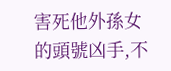害死他外孫女的頭號凶手,不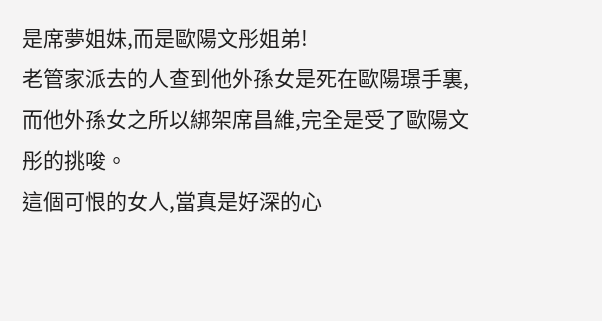是席夢姐妹,而是歐陽文彤姐弟!
老管家派去的人查到他外孫女是死在歐陽璟手裏,而他外孫女之所以綁架席昌維,完全是受了歐陽文彤的挑唆。
這個可恨的女人,當真是好深的心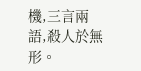機,三言兩語,殺人於無形。